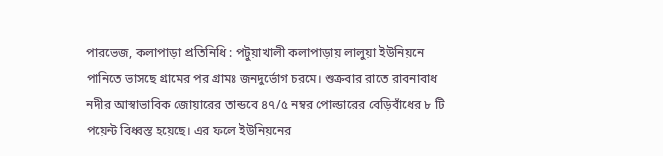পারভেজ, কলাপাড়া প্রতিনিধি : পটুয়াখালী কলাপাড়ায় লালুয়া ইউনিয়নে পানিতে ভাসছে গ্রামের পর গ্রামঃ জনদুর্ভোগ চরমে। শুক্রবার রাতে রাবনাবাধ নদীর আস্বাভাবিক জোয়ারের তান্ডবে ৪৭/৫ নম্বর পোল্ডারের বেড়িবাঁধের ৮ টি পয়েন্ট বিধ্বস্ত হয়েছে। এর ফলে ইউনিয়নের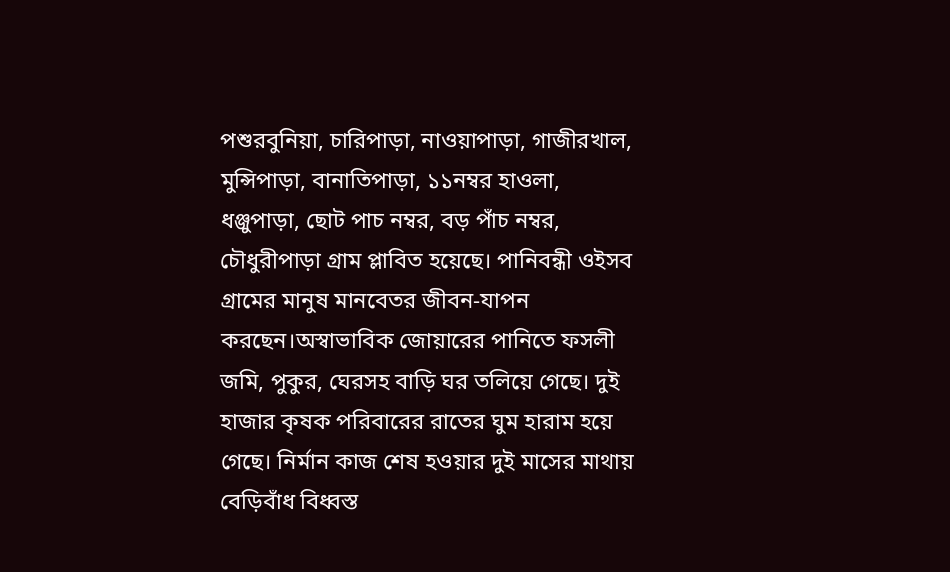পশুরবুনিয়া, চারিপাড়া, নাওয়াপাড়া, গাজীরখাল, মুন্সিপাড়া, বানাতিপাড়া, ১১নম্বর হাওলা, ধঞ্জুপাড়া, ছোট পাচ নম্বর, বড় পাঁচ নম্বর, চৌধুরীপাড়া গ্রাম প্লাবিত হয়েছে। পানিবন্ধী ওইসব গ্রামের মানুষ মানবেতর জীবন-যাপন করছেন।অস্বাভাবিক জোয়ারের পানিতে ফসলী জমি, পুকুর, ঘেরসহ বাড়ি ঘর তলিয়ে গেছে। দুই হাজার কৃষক পরিবারের রাতের ঘুম হারাম হয়ে গেছে। নির্মান কাজ শেষ হওয়ার দুই মাসের মাথায় বেড়িবাঁধ বিধ্বস্ত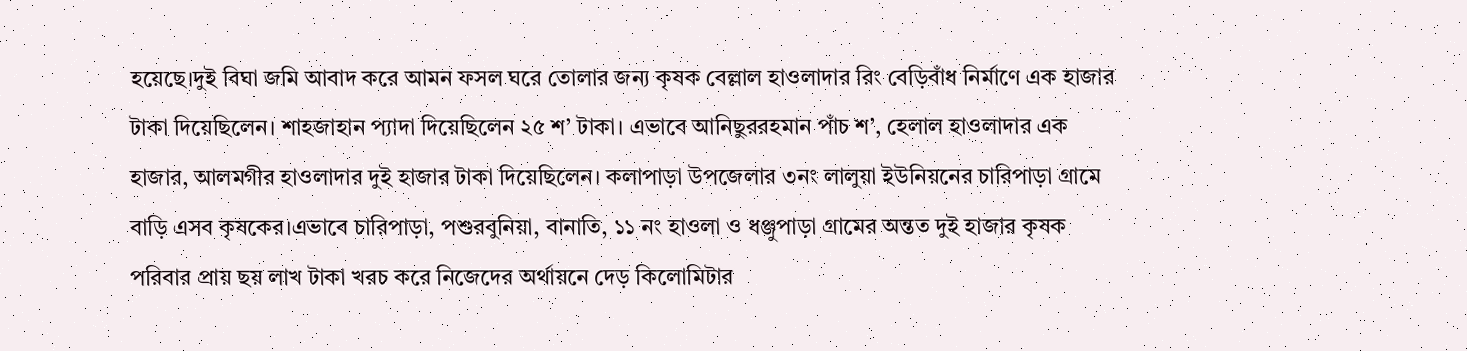হয়েছে।দুই বিঘা জমি আবাদ করে আমন ফসল ঘরে তোলার জন্য কৃষক বেল্লাল হাওলাদার রিং বেড়িবাঁধ নির্মাণে এক হাজার টাকা দিয়েছিলেন। শাহজাহান প্যাদা দিয়েছিলেন ২৫ শ’ টাকা। এভাবে আনিছুররহমান পাঁচ শ’, হেলাল হাওলাদার এক হাজার, আলমগীর হাওলাদার দুই হাজার টাকা দিয়েছিলেন। কলাপাড়া উপজেলার ৩নং লালুয়া ইউনিয়নের চারিপাড়া গ্রামে বাড়ি এসব কৃষকের।এভাবে চারিপাড়া, পশুরবুনিয়া, বানাতি, ১১ নং হাওলা ও ধঞ্জুপাড়া গ্রামের অন্তত দুই হাজার কৃষক পরিবার প্রায় ছয় লাখ টাকা খরচ করে নিজেদের অর্থায়নে দেড় কিলোমিটার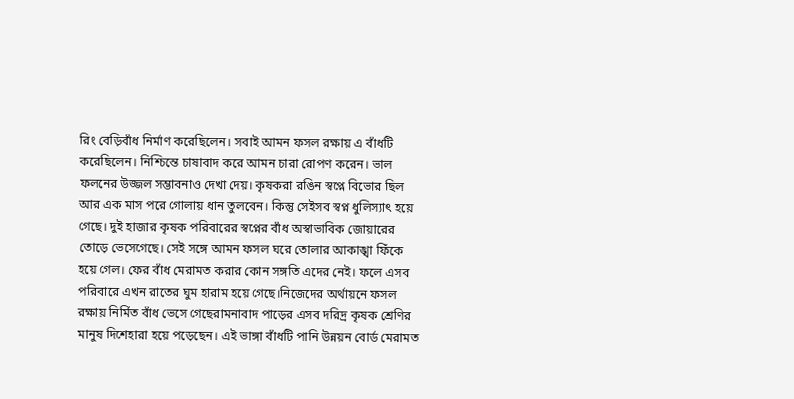রিং বেড়িবাঁধ নির্মাণ করেছিলেন। সবাই আমন ফসল রক্ষায় এ বাঁধটি করেছিলেন। নিশ্চিন্তে চাষাবাদ করে আমন চারা রোপণ করেন। ভাল ফলনের উজ্জল সম্ভাবনাও দেখা দেয়। কৃষকরা রঙিন স্বপ্নে বিভোর ছিল আর এক মাস পরে গোলায় ধান তুলবেন। কিন্তু সেইসব স্বপ্ন ধুলিস্যাৎ হয়ে গেছে। দুই হাজার কৃষক পরিবারের স্বপ্নের বাঁধ অস্বাভাবিক জোয়ারের তোড়ে ভেসেগেছে। সেই সঙ্গে আমন ফসল ঘরে তোলার আকাঙ্খা ফিঁকে হয়ে গেল। ফের বাঁধ মেরামত করার কোন সঙ্গতি এদের নেই। ফলে এসব পরিবারে এখন রাতের ঘুম হারাম হয়ে গেছে।নিজেদের অর্থায়নে ফসল রক্ষায় নির্মিত বাঁধ ভেসে গেছেরামনাবাদ পাড়ের এসব দরিদ্র কৃষক শ্রেণির মানুষ দিশেহারা হয়ে পড়েছেন। এই ভাঙ্গা বাঁধটি পানি উন্নয়ন বোর্ড মেরামত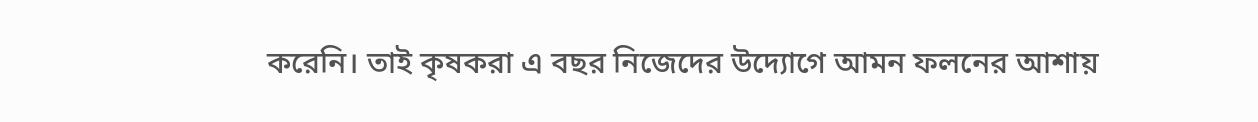করেনি। তাই কৃষকরা এ বছর নিজেদের উদ্যোগে আমন ফলনের আশায়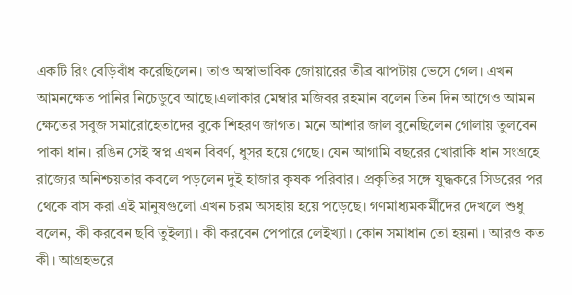একটি রিং বেড়িবাঁধ করেছিলেন। তাও অস্বাভাবিক জোয়ারের তীব্র ঝাপটায় ভেসে গেল। এখন আমনক্ষেত পানির নিচেডুবে আছে।এলাকার মেম্বার মজিবর রহমান বলেন তিন দিন আগেও আমন ক্ষেতের সবুজ সমারোহেতাদের বুকে শিহরণ জাগত। মনে আশার জাল বুনেছিলেন গোলায় তুলবেন পাকা ধান। রঙিন সেই স্বপ্ন এখন বিবর্ণ, ধুসর হয়ে গেছে। যেন আগামি বছরের খোরাকি ধান সংগ্রহে রাজ্যের অনিশ্চয়তার কবলে পড়লেন দুই হাজার কৃষক পরিবার। প্রকৃতির সঙ্গে যুদ্ধকরে সিডরের পর থেকে বাস করা এই মানুষগুলো এখন চরম অসহায় হয়ে পড়েছে। গণমাধ্যমকর্মীদের দেখলে শুধু বলেন, কী করবেন ছবি তুইল্যা। কী করবেন পেপারে লেইখ্যা। কোন সমাধান তো হয়না । আরও কত কী। আগ্রহভরে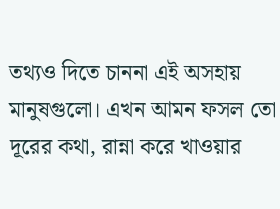তথ্যও দিতে চাননা এই অসহায় মানুষগুলো। এখন আমন ফসল তো দূরের কথা, রান্না করে খাওয়ার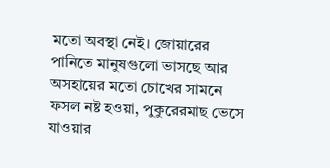মতো অবস্থা নেই। জোয়ারের পানিতে মানুষগুলো ভাসছে আর অসহায়ের মতো চোখের সামনে ফসল নষ্ট হওয়া, পুকুরেরমাছ ভেসে যাওয়ার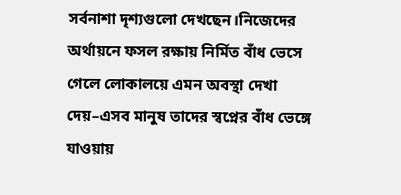সর্বনাশা দৃশ্যগুলো দেখছেন।নিজেদের অর্থায়নে ফসল রক্ষায় নির্মিত বাঁধ ভেসে গেলে লোকালয়ে এমন অবস্থা দেখা দেয়–এসব মানুষ তাদের স্বপ্নের বাঁধ ভেঙ্গে যাওয়ায়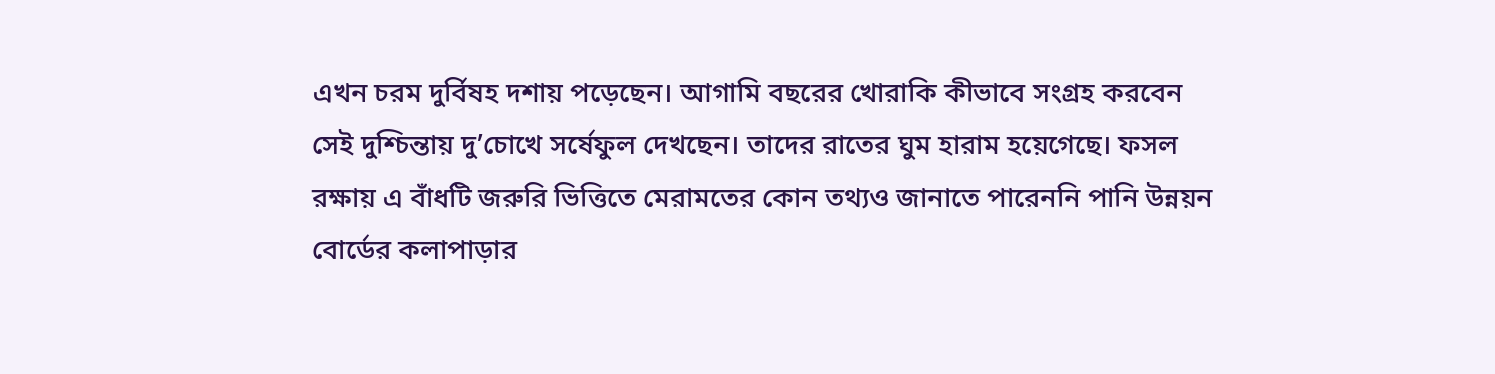এখন চরম দুর্বিষহ দশায় পড়েছেন। আগামি বছরের খোরাকি কীভাবে সংগ্রহ করবেন সেই দুশ্চিন্তায় দু’চোখে সর্ষেফুল দেখছেন। তাদের রাতের ঘুম হারাম হয়েগেছে। ফসল রক্ষায় এ বাঁধটি জরুরি ভিত্তিতে মেরামতের কোন তথ্যও জানাতে পারেননি পানি উন্নয়ন বোর্ডের কলাপাড়ার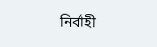নির্বাহী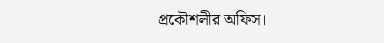প্রকৌশলীর অফিস।